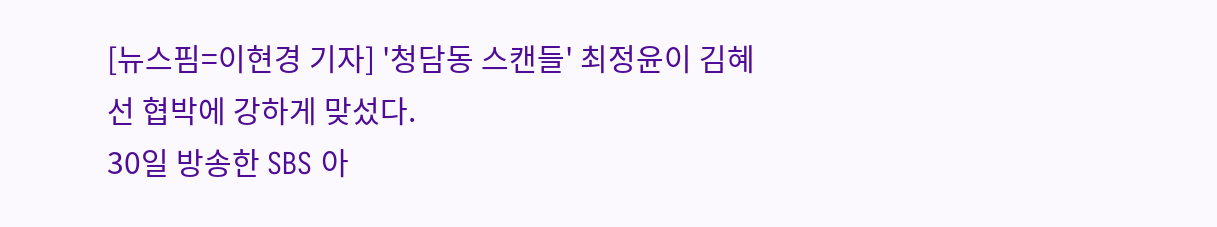[뉴스핌=이현경 기자] '청담동 스캔들' 최정윤이 김혜선 협박에 강하게 맞섰다.
30일 방송한 SBS 아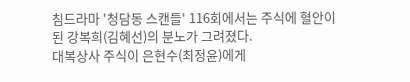침드라마 '청담동 스캔들' 116회에서는 주식에 혈안이 된 강복희(김혜선)의 분노가 그려졌다.
대복상사 주식이 은현수(최정윤)에게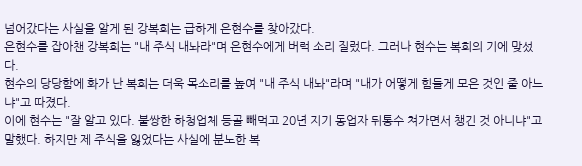넘어갔다는 사실을 알게 된 강복희는 급하게 은현수를 찾아갔다.
은현수를 잡아챈 강복희는 "내 주식 내놔라"며 은현수에게 버럭 소리 질렀다. 그러나 현수는 복희의 기에 맞섰다.
현수의 당당함에 화가 난 복희는 더욱 목소리를 높여 "내 주식 내놔"라며 "내가 어떻게 힘들게 모은 것인 줄 아느냐"고 따졌다.
이에 현수는 "잘 알고 있다. 불쌍한 하청업체 등골 빼먹고 20년 지기 동업자 뒤통수 쳐가면서 챙긴 것 아니냐"고 말했다. 하지만 제 주식을 잃었다는 사실에 분노한 복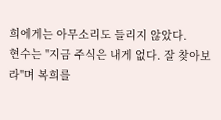희에게는 아무소리도 들리지 않았다.
현수는 "지금 주식은 내게 없다. 잘 찾아보라"며 복희를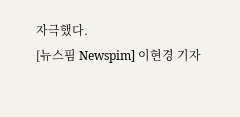자극했다.
[뉴스핌 Newspim] 이현경 기자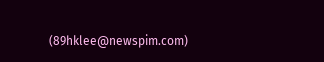(89hklee@newspim.com)